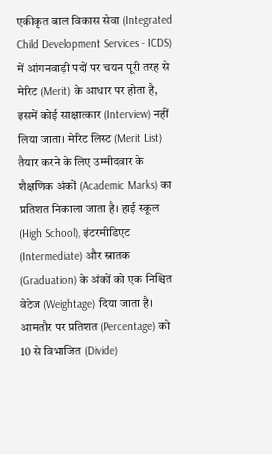एकीकृत बाल विकास सेवा (Integrated Child Development Services - ICDS) में आंगनवाड़ी पदों पर चयन पूरी तरह से मेरिट (Merit) के आधार पर होता है, इसमें कोई साक्षात्कार (Interview) नहीं लिया जाता। मेरिट लिस्ट (Merit List) तैयार करने के लिए उम्मीदवार के शैक्षणिक अंकों (Academic Marks) का प्रतिशत निकाला जाता है। हाई स्कूल (High School), इंटरमीडिएट (Intermediate) और स्नातक (Graduation) के अंकों को एक निश्चित वेटेज (Weightage) दिया जाता है। आमतौर पर प्रतिशत (Percentage) को 10 से विभाजित (Divide)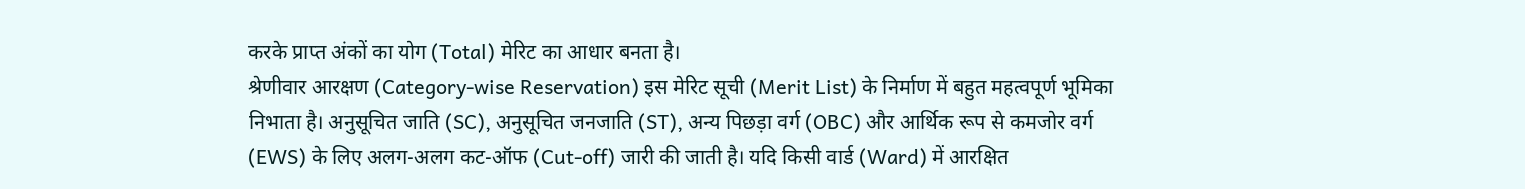करके प्राप्त अंकों का योग (Total) मेरिट का आधार बनता है।
श्रेणीवार आरक्षण (Category-wise Reservation) इस मेरिट सूची (Merit List) के निर्माण में बहुत महत्वपूर्ण भूमिका निभाता है। अनुसूचित जाति (SC), अनुसूचित जनजाति (ST), अन्य पिछड़ा वर्ग (OBC) और आर्थिक रूप से कमजोर वर्ग (EWS) के लिए अलग-अलग कट-ऑफ (Cut-off) जारी की जाती है। यदि किसी वार्ड (Ward) में आरक्षित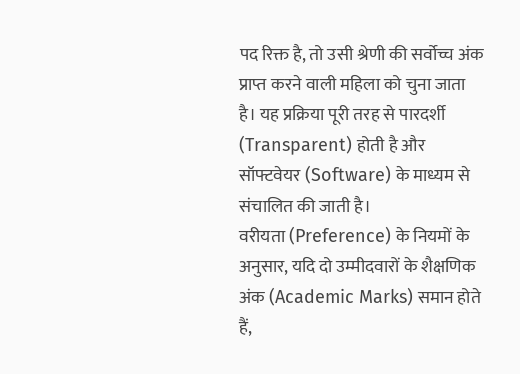पद रिक्त है, तो उसी श्रेणी की सर्वोच्च अंक प्राप्त करने वाली महिला को चुना जाता है। यह प्रक्रिया पूरी तरह से पारदर्शी (Transparent) होती है और सॉफ्टवेयर (Software) के माध्यम से संचालित की जाती है।
वरीयता (Preference) के नियमों के अनुसार, यदि दो उम्मीदवारों के शैक्षणिक अंक (Academic Marks) समान होते हैं,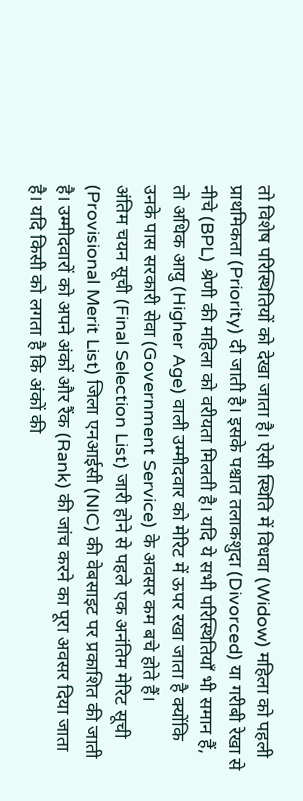तो विशेष परिस्थितियों को देखा जाता है। ऐसी स्थिति में विधवा (Widow) महिला को पहली प्राथमिकता (Priority) दी जाती है। इसके पश्चात तलाकशुदा (Divorced) या गरीबी रेखा से नीचे (BPL) श्रेणी की महिला को वरीयता मिलती है। यदि ये सभी परिस्थितियाँ भी समान हैं, तो अधिक आयु (Higher Age) वाली उम्मीदवार को मेरिट में ऊपर रखा जाता है क्योंकि उनके पास सरकारी सेवा (Government Service) के अवसर कम बचे होते हैं।
अंतिम चयन सूची (Final Selection List) जारी होने से पहले एक अनंतिम मेरिट सूची (Provisional Merit List) जिला एनआईसी (NIC) की वेबसाइट पर प्रकाशित की जाती है। उम्मीदवारों को अपने अंकों और रैंक (Rank) की जांच करने का पूरा अवसर दिया जाता है। यदि किसी को लगता है कि अंकों की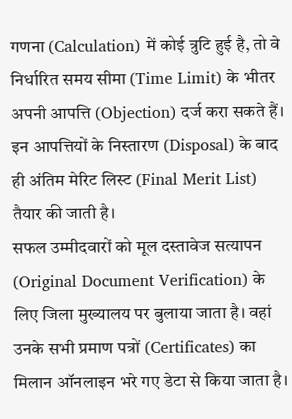गणना (Calculation) में कोई त्रुटि हुई है, तो वे निर्धारित समय सीमा (Time Limit) के भीतर अपनी आपत्ति (Objection) दर्ज करा सकते हैं। इन आपत्तियों के निस्तारण (Disposal) के बाद ही अंतिम मेरिट लिस्ट (Final Merit List) तैयार की जाती है।
सफल उम्मीदवारों को मूल दस्तावेज सत्यापन (Original Document Verification) के लिए जिला मुख्यालय पर बुलाया जाता है। वहां उनके सभी प्रमाण पत्रों (Certificates) का मिलान ऑनलाइन भरे गए डेटा से किया जाता है।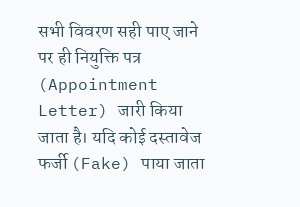सभी विवरण सही पाए जाने पर ही नियुक्ति पत्र (Appointment Letter) जारी किया जाता है। यदि कोई दस्तावेज फर्जी (Fake) पाया जाता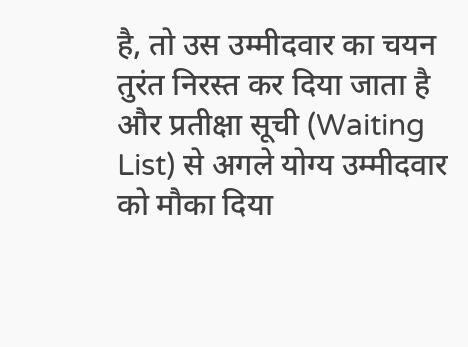है, तो उस उम्मीदवार का चयन तुरंत निरस्त कर दिया जाता है और प्रतीक्षा सूची (Waiting List) से अगले योग्य उम्मीदवार को मौका दिया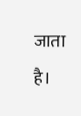जाता है।